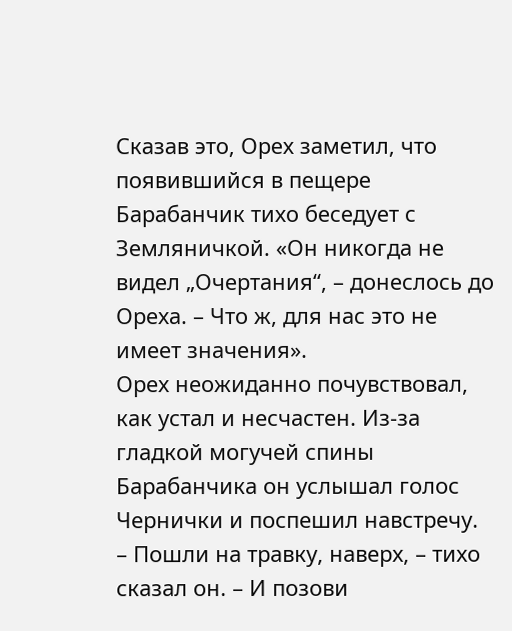Сказав это, Орех заметил, что появившийся в пещере Барабанчик тихо беседует с Земляничкой. «Он никогда не видел „Очертания“, – донеслось до Ореха. – Что ж, для нас это не имеет значения».
Орех неожиданно почувствовал, как устал и несчастен. Из-за гладкой могучей спины Барабанчика он услышал голос Чернички и поспешил навстречу.
– Пошли на травку, наверх, – тихо сказал он. – И позови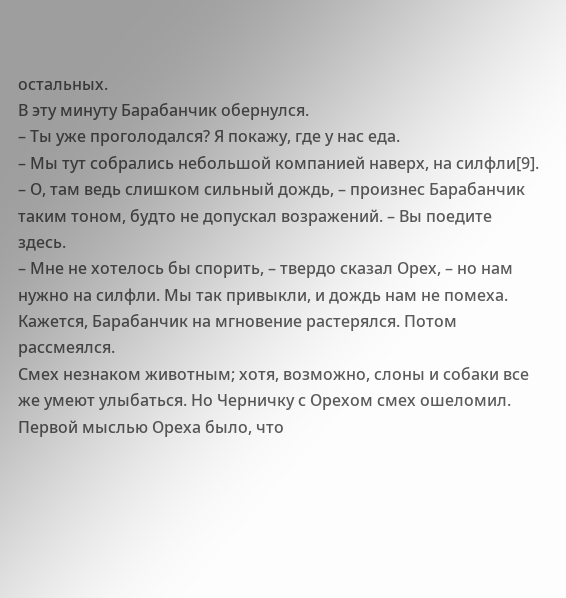остальных.
В эту минуту Барабанчик обернулся.
– Ты уже проголодался? Я покажу, где у нас еда.
– Мы тут собрались небольшой компанией наверх, на силфли[9].
– О, там ведь слишком сильный дождь, – произнес Барабанчик таким тоном, будто не допускал возражений. – Вы поедите здесь.
– Мне не хотелось бы спорить, – твердо сказал Орех, – но нам нужно на силфли. Мы так привыкли, и дождь нам не помеха.
Кажется, Барабанчик на мгновение растерялся. Потом рассмеялся.
Смех незнаком животным; хотя, возможно, слоны и собаки все же умеют улыбаться. Но Черничку с Орехом смех ошеломил. Первой мыслью Ореха было, что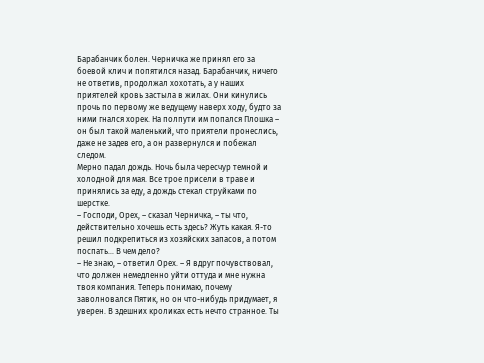Барабанчик болен. Черничка же принял его за боевой клич и попятился назад. Барабанчик, ничего не ответив, продолжал хохотать, а у наших приятелей кровь застыла в жилах. Они кинулись прочь по первому же ведущему наверх ходу, будто за ними гнался хорек. На полпути им попался Плошка – он был такой маленький, что приятели пронеслись, даже не задев его, а он развернулся и побежал следом.
Мерно падал дождь. Ночь была чересчур темной и холодной для мая. Все трое присели в траве и принялись за еду, а дождь стекал струйками по шерстке.
– Господи, Орех, – сказал Черничка, – ты что, действительно хочешь есть здесь? Жуть какая. Я-то решил подкрепиться из хозяйских запасов, а потом поспать… В чем дело?
– Не знаю, – ответил Орех. – Я вдруг почувствовал, что должен немедленно уйти оттуда и мне нужна твоя компания. Теперь понимаю, почему заволновался Пятик, но он что-нибудь придумает, я уверен. В здешних кроликах есть нечто странное. Ты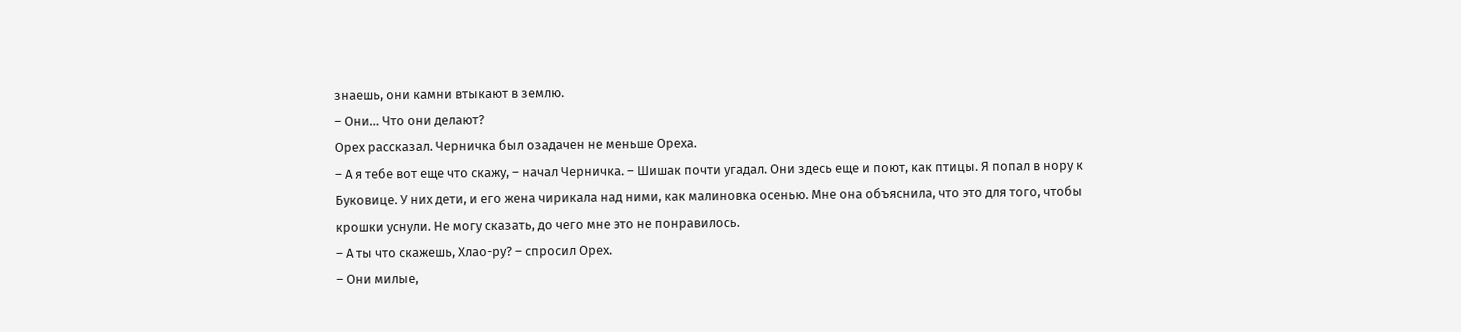знаешь, они камни втыкают в землю.
– Они… Что они делают?
Орех рассказал. Черничка был озадачен не меньше Ореха.
– А я тебе вот еще что скажу, – начал Черничка. – Шишак почти угадал. Они здесь еще и поют, как птицы. Я попал в нору к Буковице. У них дети, и его жена чирикала над ними, как малиновка осенью. Мне она объяснила, что это для того, чтобы крошки уснули. Не могу сказать, до чего мне это не понравилось.
– А ты что скажешь, Хлао-ру? – спросил Орех.
– Они милые,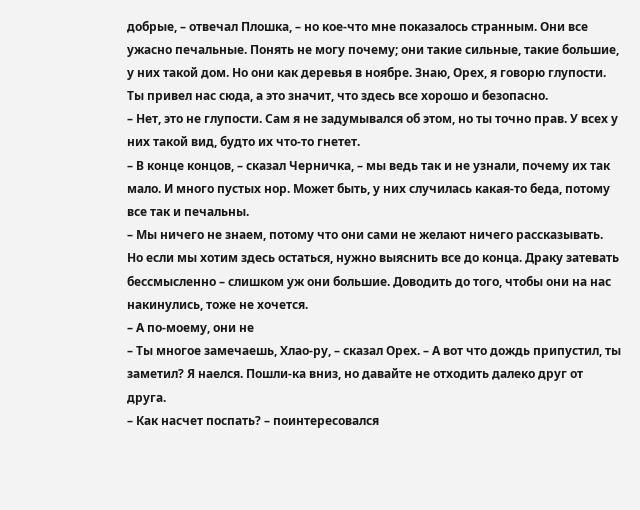добрые, – отвечал Плошка, – но кое-что мне показалось странным. Они все ужасно печальные. Понять не могу почему; они такие сильные, такие большие, у них такой дом. Но они как деревья в ноябре. Знаю, Орех, я говорю глупости. Ты привел нас сюда, а это значит, что здесь все хорошо и безопасно.
– Нет, это не глупости. Сам я не задумывался об этом, но ты точно прав. У всех у них такой вид, будто их что-то гнетет.
– В конце концов, – сказал Черничка, – мы ведь так и не узнали, почему их так мало. И много пустых нор. Может быть, у них случилась какая-то беда, потому все так и печальны.
– Мы ничего не знаем, потому что они сами не желают ничего рассказывать. Но если мы хотим здесь остаться, нужно выяснить все до конца. Драку затевать бессмысленно – слишком уж они большие. Доводить до того, чтобы они на нас накинулись, тоже не хочется.
– А по-моему, они не
– Ты многое замечаешь, Хлао-ру, – сказал Орех. – А вот что дождь припустил, ты заметил? Я наелся. Пошли-ка вниз, но давайте не отходить далеко друг от друга.
– Как насчет поспать? – поинтересовался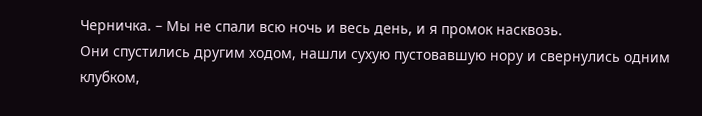Черничка. – Мы не спали всю ночь и весь день, и я промок насквозь.
Они спустились другим ходом, нашли сухую пустовавшую нору и свернулись одним клубком,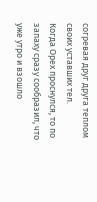согревая друг друга теплом своих уставших тел.
Когда Орех проснулся, то по запаху сразу сообразил, что уже утро и взошло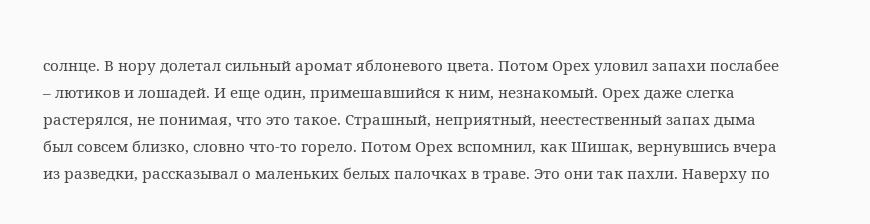солнце. В нору долетал сильный аромат яблоневого цвета. Потом Орех уловил запахи послабее – лютиков и лошадей. И еще один, примешавшийся к ним, незнакомый. Орех даже слегка растерялся, не понимая, что это такое. Страшный, неприятный, неестественный запах дыма был совсем близко, словно что-то горело. Потом Орех вспомнил, как Шишак, вернувшись вчера из разведки, рассказывал о маленьких белых палочках в траве. Это они так пахли. Наверху по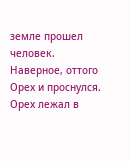земле прошел человек. Наверное, оттого Орех и проснулся.
Орех лежал в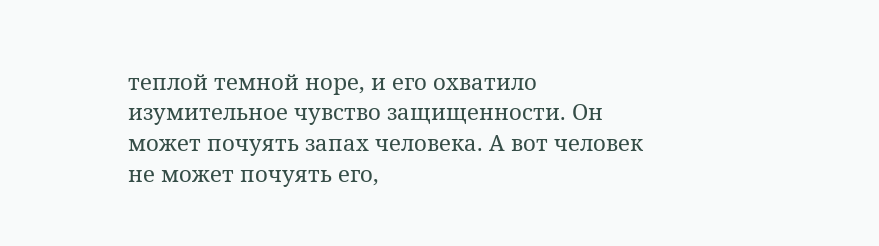теплой темной норе, и его охватило изумительное чувство защищенности. Он может почуять запах человека. А вот человек не может почуять его,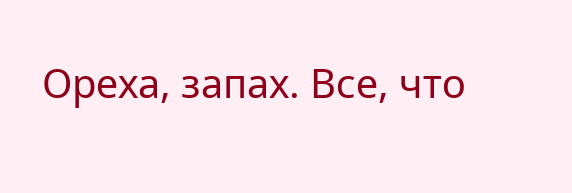Ореха, запах. Все, что